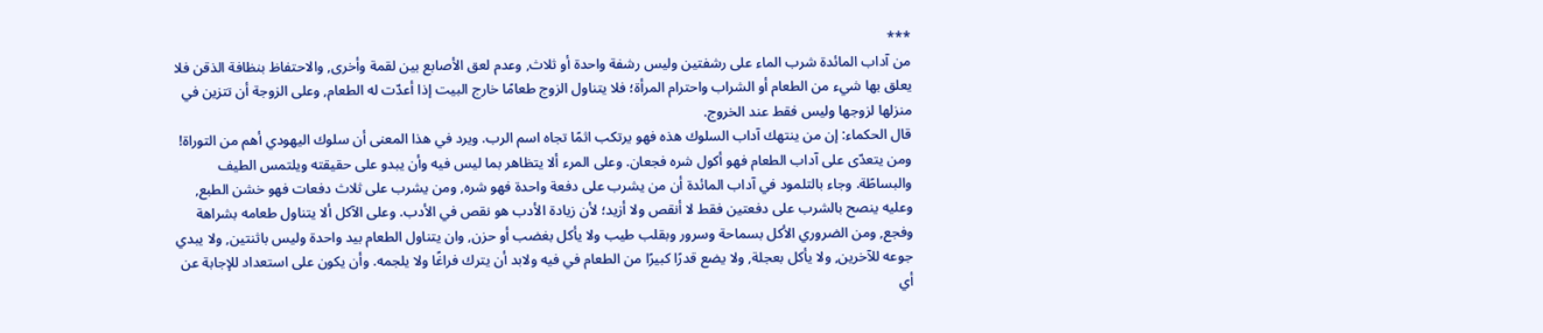***
من آداب المائدة شرب الماء على رشفتين وليس رشفة واحدة أو ثلاث, وعدم لعق الأصابع بين لقمة وأخرى, والاحتفاظ بنظافة الذقن فلا يعلق بها شيء من الطعام أو الشراب واحترام المرأة؛ فلا يتناول الزوج طعامًا خارج البيت إذا أعدّت له الطعام, وعلى الزوجة أن تتزين في منزلها لزوجها وليس فقط عند الخروج.
قال الحكماء: إن من ينتهك آداب السلوك هذه فهو يرتكب اثمًا تجاه اسم الرب. ويرد في هذا المعنى أن سلوك اليهودي أهم من التوراة! ومن يتعدّى على آداب الطعام فهو أكول شره فجعان. وعلى المرء ألا يتظاهر بما ليس فيه وأن يبدو على حقيقته ويلتمس الطيف والبساطًة. وجاء بالتلمود في آداب المائدة أن من يشرب على دفعة واحدة فهو شره, ومن يشرب على ثلاث دفعات فهو خشن الطبع, وعليه ينصح بالشرب على دفعتين فقط لا أنقص ولا أزيد؛ لأن زيادة الأدب هو نقص في الأدب. وعلى الآكل ألا يتناول طعامه بشراهة وفجع, ومن الضروري الأكل بسماحة وسرور وبقلب طيب ولا يأكل بغضب أو حزن, وان يتناول الطعام بيد واحدة وليس باثنتين, ولا يبدي جوعه للآخرين, ولا يأكل بعجلة, ولا يضع قدرًا كبيرًا من الطعام في فيه ولابد أن يترك فراغًا ولا يلجمه. وأن يكون على استعداد للإجابة عن أي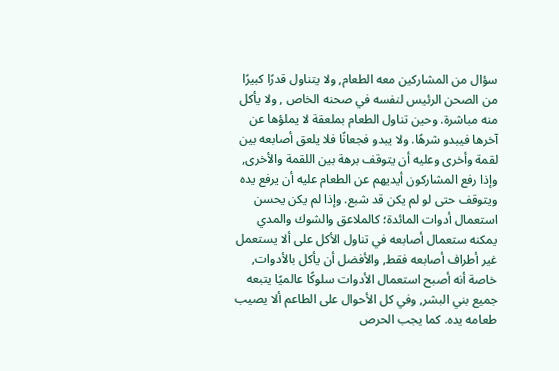سؤال من المشاركين معه الطعام, ولا يتناول قدرًا كبيرًا من الصحن الرئيس لنفسه في صحنه الخاص , ولا يأكل منه مباشرة. وحين تناول الطعام بملعقة لا يملؤها عن آخرها فيبدو شرهًا. ولا يبدو فجعانًا فلا يلعق أصابعه بين لقمة وأخرى وعليه أن يتوقف برهة بين اللقمة والأخرى, وإذا رفع المشاركون أيديهم عن الطعام عليه أن يرفع يده ويتوقف حتى لو لم يكن قد شبع. وإذا لم يكن يحسن استعمال أدوات المائدة؛ كالملاعق والشوك والمدي يمكنه ستعمال أصابعه في تناول الأكل على ألا يستعمل غير أطراف أصابعه فقط, والأفضل أن يأكل بالأدوات, خاصة أنه أصبح استعمال الأدوات سلوكًا عالميًا يتبعه جميع بني البشر, وفي كل الأحوال على الطاعم ألا يصيب طعامه يده. كما يجب الحرص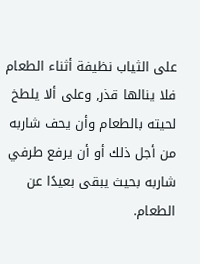على الثياب نظيفة أثناء الطعام فلا ينالها قذر, وعلى ألا يلطخ لحيته بالطعام وأن يحف شاربه من أجل ذلك أو أن يرفع طرفي شاربه بحيث يبقى بعيدًا عن الطعام.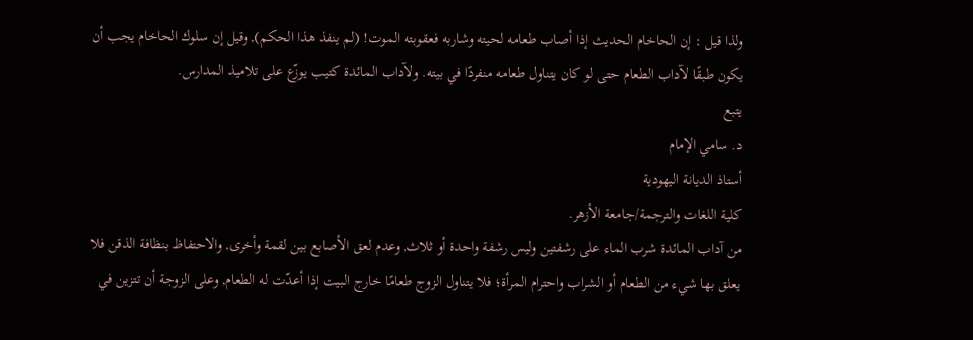ولذا قيل : إن الحاخام الحديث إذا أصاب طعامه لحيته وشاربه فعقوبته الموت! (لم ينفذ هذا الحكم), وقيل إن سلوك الحاخام يجب أن يكون طبقًا لآداب الطعام حتى لو كان يتناول طعامه منفردًا في بيته. ولآداب المائدة كتيب يوزّع على تلاميذ المدارس.
يتبع
د. سامي الإمام
أستاذ الديانة اليهودية
كلية اللغات والترجمة/جامعة الأزهر.
من آداب المائدة شرب الماء على رشفتين وليس رشفة واحدة أو ثلاث, وعدم لعق الأصابع بين لقمة وأخرى, والاحتفاظ بنظافة الذقن فلا يعلق بها شيء من الطعام أو الشراب واحترام المرأة؛ فلا يتناول الزوج طعامًا خارج البيت إذا أعدّت له الطعام, وعلى الزوجة أن تتزين في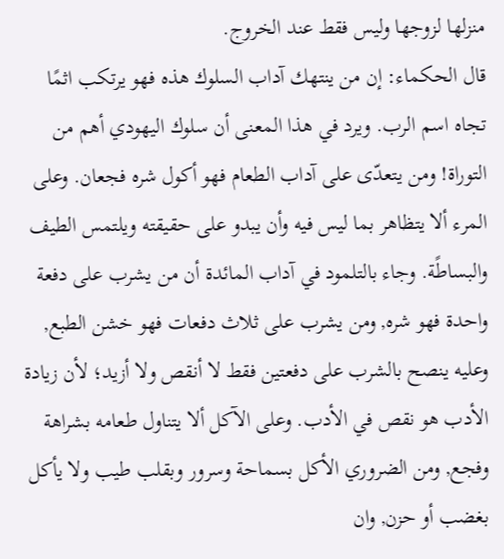منزلها لزوجها وليس فقط عند الخروج.
قال الحكماء: إن من ينتهك آداب السلوك هذه فهو يرتكب اثمًا تجاه اسم الرب. ويرد في هذا المعنى أن سلوك اليهودي أهم من التوراة! ومن يتعدّى على آداب الطعام فهو أكول شره فجعان. وعلى المرء ألا يتظاهر بما ليس فيه وأن يبدو على حقيقته ويلتمس الطيف والبساطًة. وجاء بالتلمود في آداب المائدة أن من يشرب على دفعة واحدة فهو شره, ومن يشرب على ثلاث دفعات فهو خشن الطبع, وعليه ينصح بالشرب على دفعتين فقط لا أنقص ولا أزيد؛ لأن زيادة الأدب هو نقص في الأدب. وعلى الآكل ألا يتناول طعامه بشراهة وفجع, ومن الضروري الأكل بسماحة وسرور وبقلب طيب ولا يأكل بغضب أو حزن, وان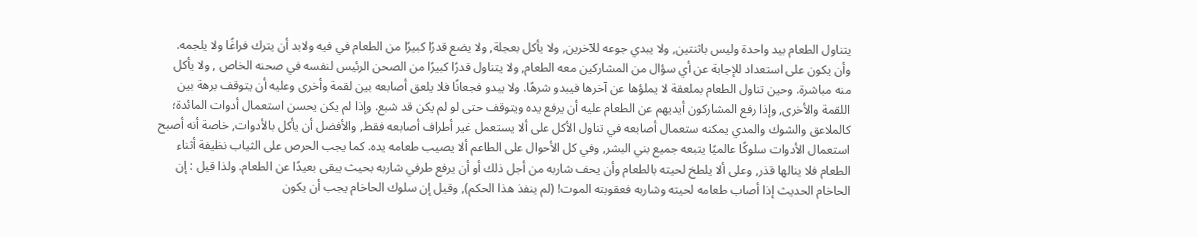يتناول الطعام بيد واحدة وليس باثنتين, ولا يبدي جوعه للآخرين, ولا يأكل بعجلة, ولا يضع قدرًا كبيرًا من الطعام في فيه ولابد أن يترك فراغًا ولا يلجمه. وأن يكون على استعداد للإجابة عن أي سؤال من المشاركين معه الطعام, ولا يتناول قدرًا كبيرًا من الصحن الرئيس لنفسه في صحنه الخاص , ولا يأكل منه مباشرة. وحين تناول الطعام بملعقة لا يملؤها عن آخرها فيبدو شرهًا. ولا يبدو فجعانًا فلا يلعق أصابعه بين لقمة وأخرى وعليه أن يتوقف برهة بين اللقمة والأخرى, وإذا رفع المشاركون أيديهم عن الطعام عليه أن يرفع يده ويتوقف حتى لو لم يكن قد شبع. وإذا لم يكن يحسن استعمال أدوات المائدة؛ كالملاعق والشوك والمدي يمكنه ستعمال أصابعه في تناول الأكل على ألا يستعمل غير أطراف أصابعه فقط, والأفضل أن يأكل بالأدوات, خاصة أنه أصبح استعمال الأدوات سلوكًا عالميًا يتبعه جميع بني البشر, وفي كل الأحوال على الطاعم ألا يصيب طعامه يده. كما يجب الحرص على الثياب نظيفة أثناء الطعام فلا ينالها قذر, وعلى ألا يلطخ لحيته بالطعام وأن يحف شاربه من أجل ذلك أو أن يرفع طرفي شاربه بحيث يبقى بعيدًا عن الطعام. ولذا قيل : إن الحاخام الحديث إذا أصاب طعامه لحيته وشاربه فعقوبته الموت! (لم ينفذ هذا الحكم), وقيل إن سلوك الحاخام يجب أن يكون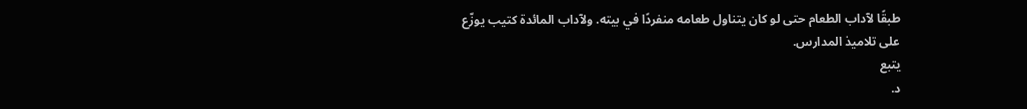طبقًا لآداب الطعام حتى لو كان يتناول طعامه منفردًا في بيته. ولآداب المائدة كتيب يوزّع على تلاميذ المدارس.
يتبع
د.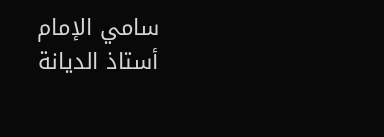سامي الإمام
أستاذ الديانة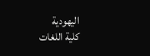اليهودية
كلية اللغات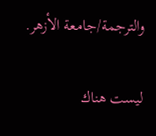والترجمة/جامعة الأزهر.

ليست هناك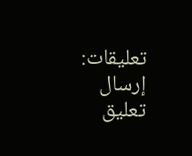تعليقات:
إرسال تعليق